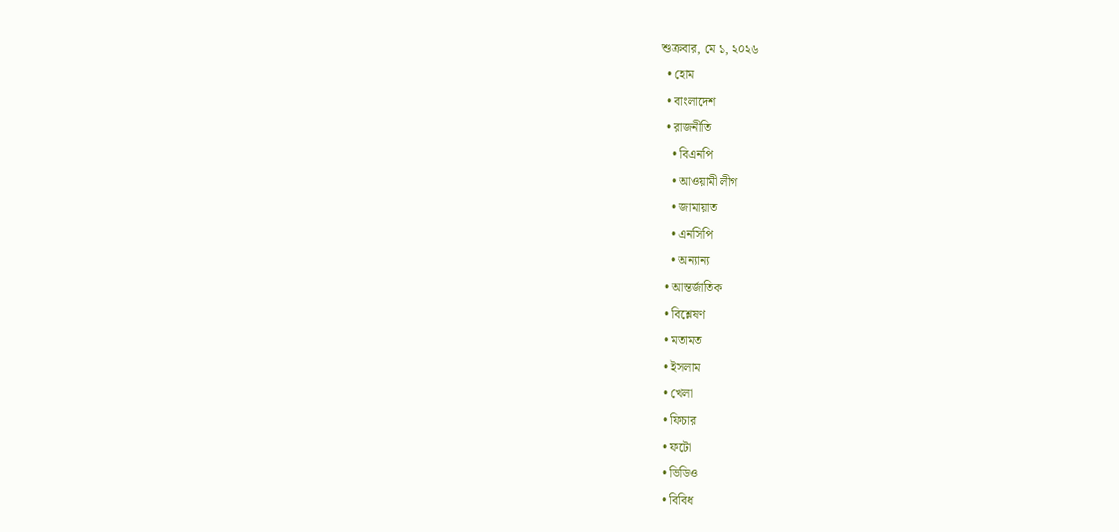শুক্রবার, মে ১, ২০২৬
  • হোম
  • বাংলাদেশ
  • রাজনীতি
    • বিএনপি
    • আওয়ামী লীগ
    • জামায়াত
    • এনসিপি
    • অন্যান্য
  • আন্তর্জাতিক
  • বিশ্লেষণ
  • মতামত
  • ইসলাম
  • খেলা
  • ফিচার
  • ফটো
  • ভিডিও
  • বিবিধ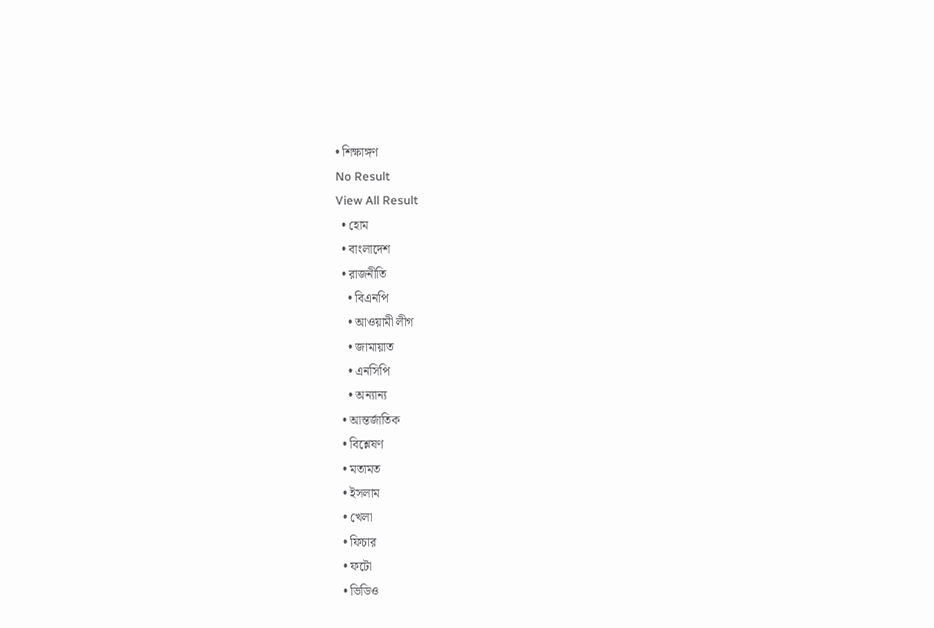• শিক্ষাঙ্গণ
No Result
View All Result
  • হোম
  • বাংলাদেশ
  • রাজনীতি
    • বিএনপি
    • আওয়ামী লীগ
    • জামায়াত
    • এনসিপি
    • অন্যান্য
  • আন্তর্জাতিক
  • বিশ্লেষণ
  • মতামত
  • ইসলাম
  • খেলা
  • ফিচার
  • ফটো
  • ভিডিও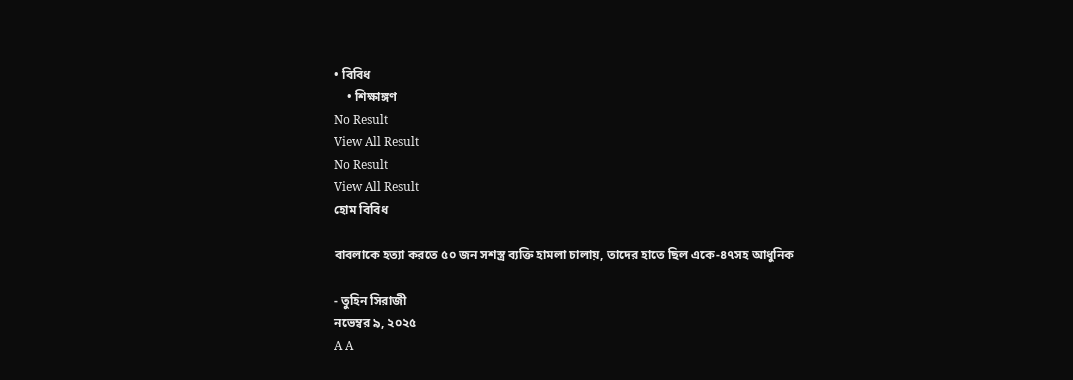• বিবিধ
    • শিক্ষাঙ্গণ
No Result
View All Result
No Result
View All Result
হোম বিবিধ

বাবলাকে হত্যা করতে ৫০ জন সশস্ত্র ব্যক্তি হামলা চালায়, তাদের হাতে ছিল একে-৪৭সহ আধুনিক

- তুহিন সিরাজী
নভেম্বর ৯, ২০২৫
A A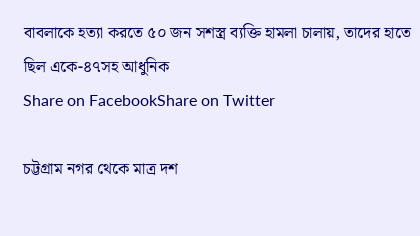বাবলাকে হত্যা করতে ৫০ জন সশস্ত্র ব্যক্তি হামলা চালায়, তাদের হাতে ছিল একে-৪৭সহ আধুনিক
Share on FacebookShare on Twitter

চট্টগ্রাম নগর থেকে মাত্র দশ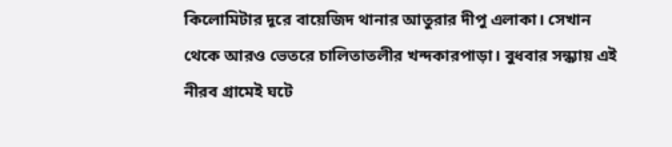কিলোমিটার দূরে বায়েজিদ থানার আতুরার দীপু এলাকা। সেখান থেকে আরও ভেতরে চালিতাতলীর খন্দকারপাড়া। বুধবার সন্ধ্যায় এই নীরব গ্রামেই ঘটে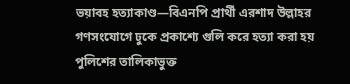ভয়াবহ হত্যাকাণ্ড—বিএনপি প্রার্থী এরশাদ উল্লাহর গণসংযোগে ঢুকে প্রকাশ্যে গুলি করে হত্যা করা হয় পুলিশের তালিকাভুক্ত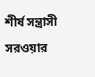শীর্ষ সন্ত্রাসী সরওয়ার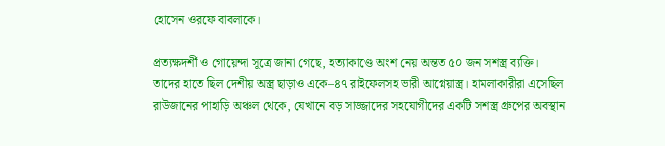হোসেন ওরফে বাবলাকে।

প্রত্যক্ষদর্শী ও গোয়েন্দা সূত্রে জানা গেছে, হত্যাকাণ্ডে অংশ নেয় অন্তত ৫০ জন সশস্ত্র ব্যক্তি। তাদের হাতে ছিল দেশীয় অস্ত্র ছাড়াও একে–৪৭ রাইফেলসহ ভারী আগ্নেয়াস্ত্র। হামলাকারীরা এসেছিল রাউজানের পাহাড়ি অঞ্চল থেকে, যেখানে বড় সাজ্জাদের সহযোগীদের একটি সশস্ত্র গ্রুপের অবস্থান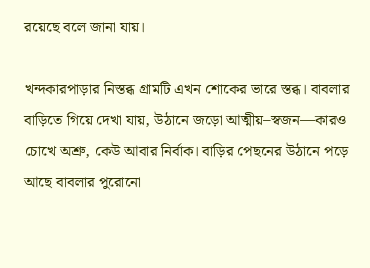রয়েছে বলে জানা যায়।

খন্দকারপাড়ার নিস্তব্ধ গ্রামটি এখন শোকের ভারে স্তব্ধ। বাবলার বাড়িতে গিয়ে দেখা যায়, উঠানে জড়ো আত্মীয়–স্বজন—কারও চোখে অশ্রু, কেউ আবার নির্বাক। বাড়ির পেছনের উঠানে পড়ে আছে বাবলার পুরোনো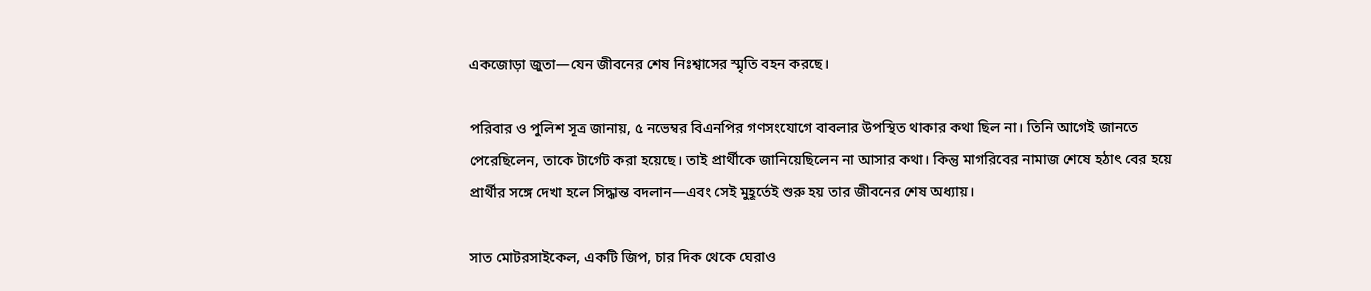একজোড়া জুতা—যেন জীবনের শেষ নিঃশ্বাসের স্মৃতি বহন করছে।

পরিবার ও পুলিশ সূত্র জানায়, ৫ নভেম্বর বিএনপির গণসংযোগে বাবলার উপস্থিত থাকার কথা ছিল না। তিনি আগেই জানতে পেরেছিলেন, তাকে টার্গেট করা হয়েছে। তাই প্রার্থীকে জানিয়েছিলেন না আসার কথা। কিন্তু মাগরিবের নামাজ শেষে হঠাৎ বের হয়ে প্রার্থীর সঙ্গে দেখা হলে সিদ্ধান্ত বদলান—এবং সেই মুহূর্তেই শুরু হয় তার জীবনের শেষ অধ্যায়।

সাত মোটরসাইকেল, একটি জিপ, চার দিক থেকে ঘেরাও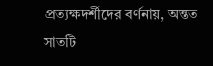প্রত্যক্ষদর্শীদের বর্ণনায়, অন্তত সাতটি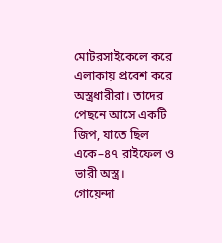মোটরসাইকেলে করে এলাকায় প্রবেশ করে অস্ত্রধারীরা। তাদের পেছনে আসে একটি জিপ, যাতে ছিল একে–৪৭ রাইফেল ও ভারী অস্ত্র।
গোয়েন্দা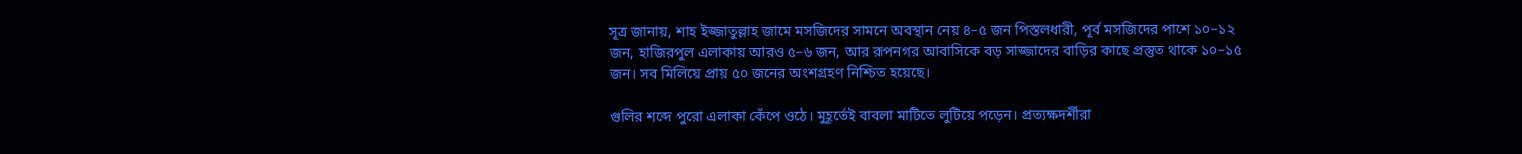সূত্র জানায়, শাহ ইজ্জাতুল্লাহ জামে মসজিদের সামনে অবস্থান নেয় ৪–৫ জন পিস্তলধারী, পূর্ব মসজিদের পাশে ১০–১২ জন, হাজিরপুল এলাকায় আরও ৫–৬ জন, আর রূপনগর আবাসিকে বড় সাজ্জাদের বাড়ির কাছে প্রস্তুত থাকে ১০–১৫ জন। সব মিলিয়ে প্রায় ৫০ জনের অংশগ্রহণ নিশ্চিত হয়েছে।

গুলির শব্দে পুরো এলাকা কেঁপে ওঠে। মুহূর্তেই বাবলা মাটিতে লুটিয়ে পড়েন। প্রত্যক্ষদর্শীরা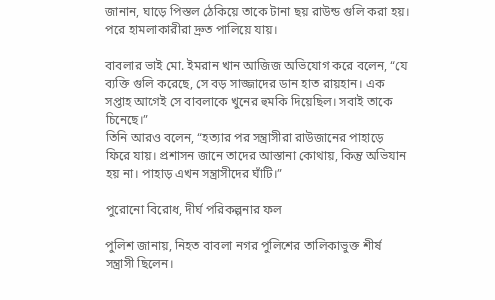জানান, ঘাড়ে পিস্তল ঠেকিয়ে তাকে টানা ছয় রাউন্ড গুলি করা হয়। পরে হামলাকারীরা দ্রুত পালিয়ে যায়।

বাবলার ভাই মো. ইমরান খান আজিজ অভিযোগ করে বলেন, “যে ব্যক্তি গুলি করেছে, সে বড় সাজ্জাদের ডান হাত রায়হান। এক সপ্তাহ আগেই সে বাবলাকে খুনের হুমকি দিয়েছিল। সবাই তাকে চিনেছে।”
তিনি আরও বলেন, “হত্যার পর সন্ত্রাসীরা রাউজানের পাহাড়ে ফিরে যায়। প্রশাসন জানে তাদের আস্তানা কোথায়, কিন্তু অভিযান হয় না। পাহাড় এখন সন্ত্রাসীদের ঘাঁটি।”

পুরোনো বিরোধ, দীর্ঘ পরিকল্পনার ফল

পুলিশ জানায়, নিহত বাবলা নগর পুলিশের তালিকাভুক্ত শীর্ষ সন্ত্রাসী ছিলেন।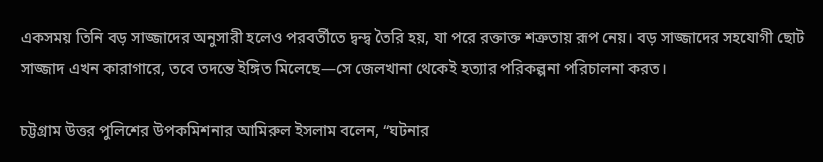একসময় তিনি বড় সাজ্জাদের অনুসারী হলেও পরবর্তীতে দ্বন্দ্ব তৈরি হয়, যা পরে রক্তাক্ত শত্রুতায় রূপ নেয়। বড় সাজ্জাদের সহযোগী ছোট সাজ্জাদ এখন কারাগারে, তবে তদন্তে ইঙ্গিত মিলেছে—সে জেলখানা থেকেই হত্যার পরিকল্পনা পরিচালনা করত।

চট্টগ্রাম উত্তর পুলিশের উপকমিশনার আমিরুল ইসলাম বলেন, “ঘটনার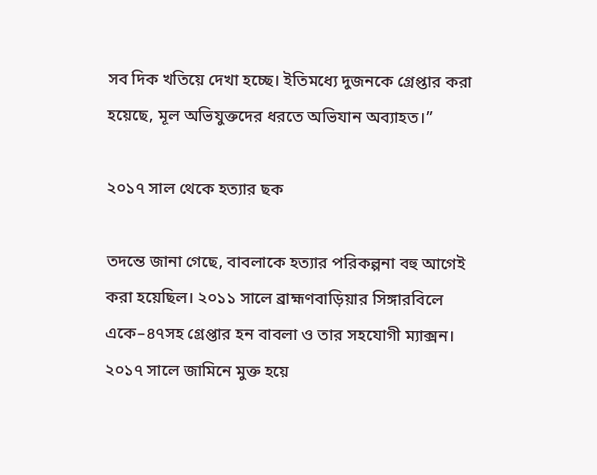সব দিক খতিয়ে দেখা হচ্ছে। ইতিমধ্যে দুজনকে গ্রেপ্তার করা হয়েছে, মূল অভিযুক্তদের ধরতে অভিযান অব্যাহত।”

২০১৭ সাল থেকে হত্যার ছক

তদন্তে জানা গেছে, বাবলাকে হত্যার পরিকল্পনা বহু আগেই করা হয়েছিল। ২০১১ সালে ব্রাহ্মণবাড়িয়ার সিঙ্গারবিলে একে–৪৭সহ গ্রেপ্তার হন বাবলা ও তার সহযোগী ম্যাক্সন। ২০১৭ সালে জামিনে মুক্ত হয়ে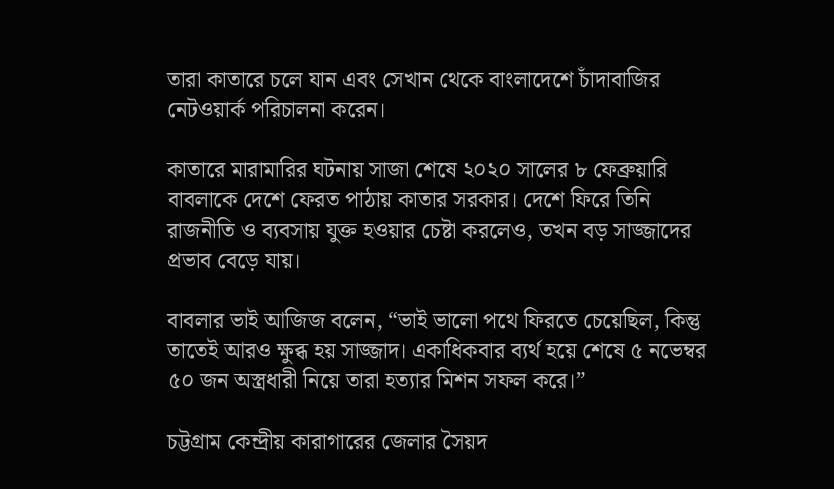তারা কাতারে চলে যান এবং সেখান থেকে বাংলাদেশে চাঁদাবাজির নেটওয়ার্ক পরিচালনা করেন।

কাতারে মারামারির ঘটনায় সাজা শেষে ২০২০ সালের ৮ ফেব্রুয়ারি বাবলাকে দেশে ফেরত পাঠায় কাতার সরকার। দেশে ফিরে তিনি রাজনীতি ও ব্যবসায় যুক্ত হওয়ার চেষ্টা করলেও, তখন বড় সাজ্জাদের প্রভাব বেড়ে যায়।

বাবলার ভাই আজিজ বলেন, “ভাই ভালো পথে ফিরতে চেয়েছিল, কিন্তু তাতেই আরও ক্ষুব্ধ হয় সাজ্জাদ। একাধিকবার ব্যর্থ হয়ে শেষে ৫ নভেম্বর ৫০ জন অস্ত্রধারী নিয়ে তারা হত্যার মিশন সফল করে।”

চট্টগ্রাম কেন্দ্রীয় কারাগারের জেলার সৈয়দ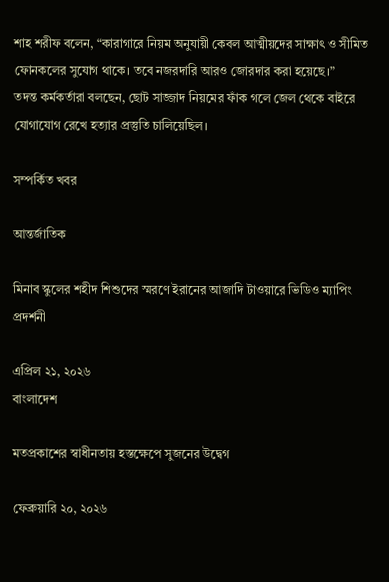শাহ শরীফ বলেন, “কারাগারে নিয়ম অনুযায়ী কেবল আত্মীয়দের সাক্ষাৎ ও সীমিত ফোনকলের সুযোগ থাকে। তবে নজরদারি আরও জোরদার করা হয়েছে।”
তদন্ত কর্মকর্তারা বলছেন, ছোট সাজ্জাদ নিয়মের ফাঁক গলে জেল থেকে বাইরে যোগাযোগ রেখে হত্যার প্রস্তুতি চালিয়েছিল।

সম্পর্কিত খবর

আন্তর্জাতিক

মিনাব স্কুলের শহীদ শিশুদের স্মরণে ইরানের আজাদি টাওয়ারে ভিডিও ম্যাপিং প্রদর্শনী

এপ্রিল ২১, ২০২৬
বাংলাদেশ

মতপ্রকাশের স্বাধীনতায় হস্তক্ষেপে সুজনের উদ্বেগ

ফেব্রুয়ারি ২০, ২০২৬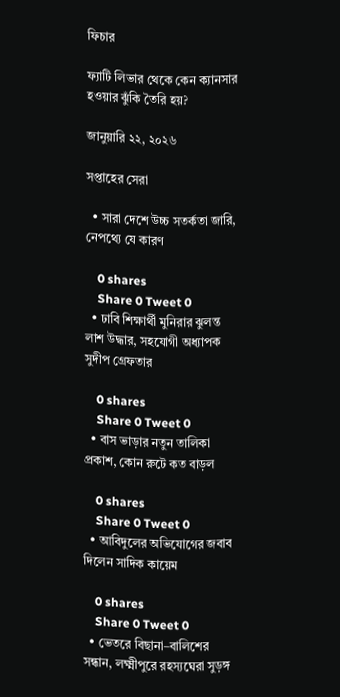ফিচার

ফ্যাটি লিভার থেকে কেন ক্যানসার হওয়ার ঝুঁকি তৈরি হয়?

জানুয়ারি ২২, ২০২৬

সপ্তাহের সেরা

  • সারা দেশে উচ্চ সতর্কতা জারি, নেপথ্যে যে কারণ

    0 shares
    Share 0 Tweet 0
  • ঢাবি শিক্ষার্থী মুনিরার ঝুলন্ত লাশ উদ্ধার, সহযোগী অধ্যাপক সুদীপ গ্রেফতার

    0 shares
    Share 0 Tweet 0
  • বাস ভাড়ার নতুন তালিকা প্রকাশ, কোন রুটে কত বাড়ল

    0 shares
    Share 0 Tweet 0
  • আবিদুলের অভিযোগের জবাব দিলেন সাদিক কায়েম

    0 shares
    Share 0 Tweet 0
  • ভেতরে বিছানা–বালিশের সন্ধান, লক্ষ্মীপুরে রহস্যঘেরা সুড়ঙ্গ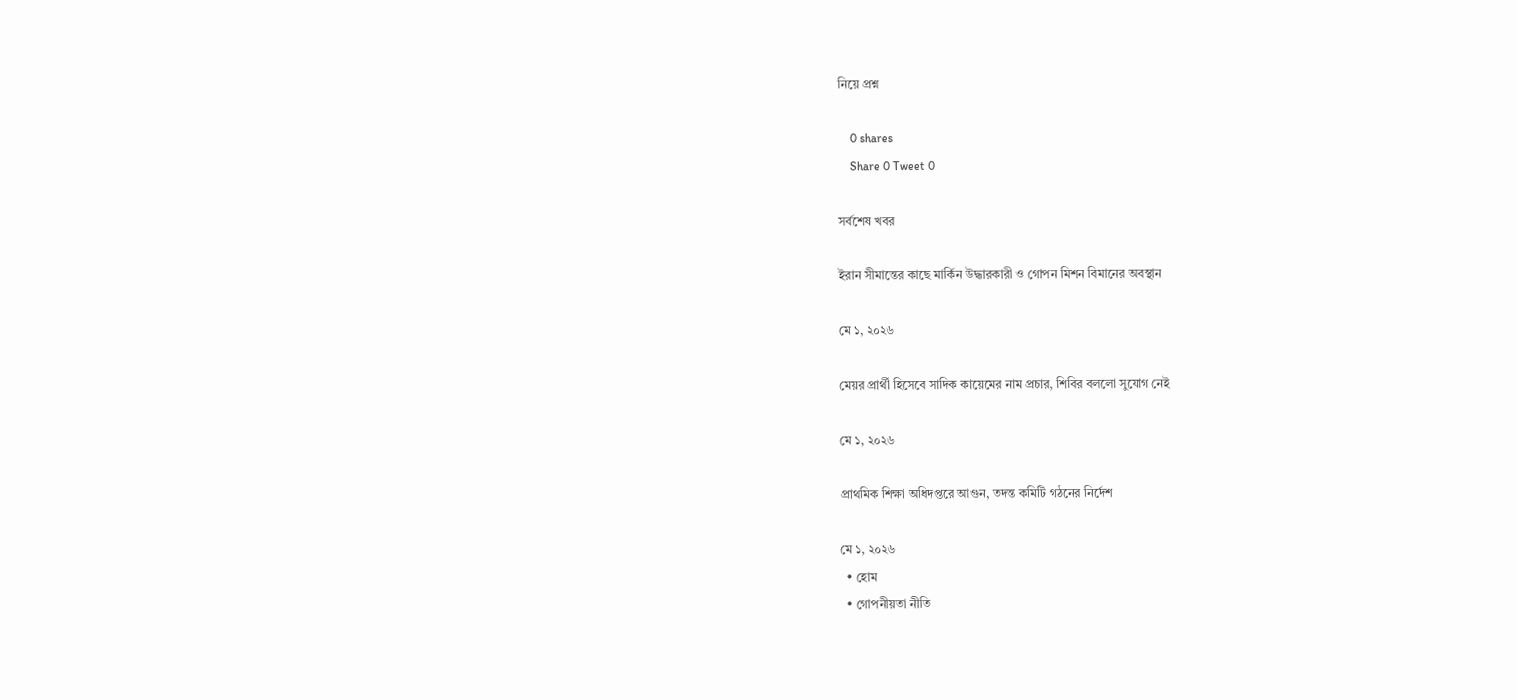নিয়ে প্রশ্ন

    0 shares
    Share 0 Tweet 0

সর্বশেষ খবর

ইরান সীমান্তের কাছে মার্কিন উদ্ধারকারী ও গোপন মিশন বিমানের অবস্থান

মে ১, ২০২৬

মেয়র প্রার্থী হিসেবে সাদিক কায়েমের নাম প্রচার, শিবির বললো সুযোগ নেই

মে ১, ২০২৬

প্রাথমিক শিক্ষা অধিদপ্তরে আগুন, তদন্ত কমিটি গঠনের নির্দেশ

মে ১, ২০২৬
  • হোম
  • গোপনীয়তা নীতি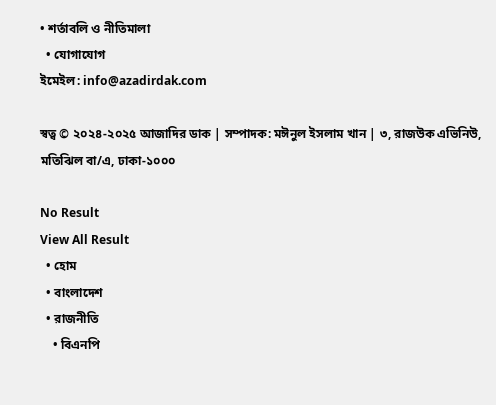• শর্তাবলি ও নীতিমালা
  • যোগাযোগ
ইমেইল: info@azadirdak.com

স্বত্ব © ২০২৪-২০২৫ আজাদির ডাক | সম্পাদক: মঈনুল ইসলাম খান | ৩, রাজউক এভিনিউ, মতিঝিল বা/এ, ঢাকা-১০০০

No Result
View All Result
  • হোম
  • বাংলাদেশ
  • রাজনীতি
    • বিএনপি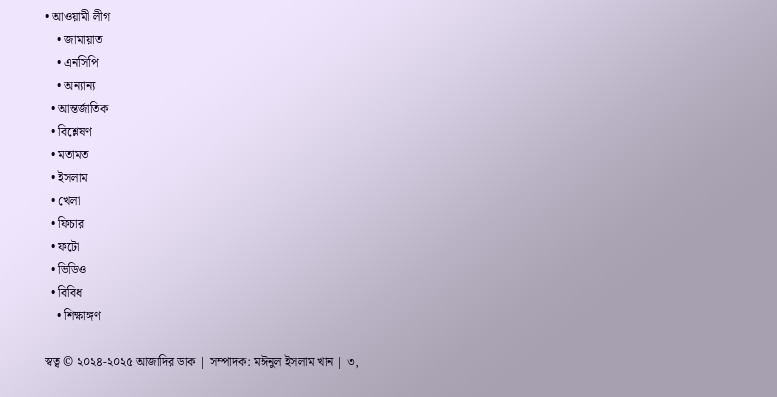• আওয়ামী লীগ
    • জামায়াত
    • এনসিপি
    • অন্যান্য
  • আন্তর্জাতিক
  • বিশ্লেষণ
  • মতামত
  • ইসলাম
  • খেলা
  • ফিচার
  • ফটো
  • ভিডিও
  • বিবিধ
    • শিক্ষাঙ্গণ

স্বত্ব © ২০২৪-২০২৫ আজাদির ডাক | সম্পাদক: মঈনুল ইসলাম খান | ৩,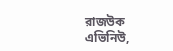রাজউক এভিনিউ,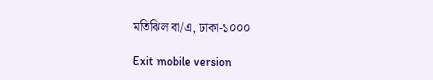মতিঝিল বা/এ, ঢাকা-১০০০

Exit mobile version